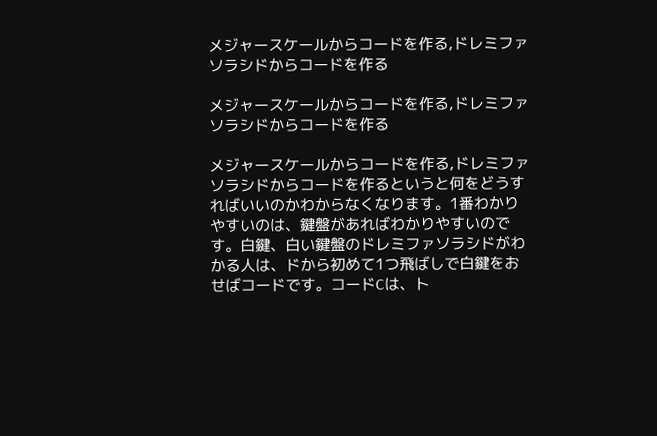メジャースケールからコードを作る,ドレミファソラシドからコードを作る

メジャースケールからコードを作る,ドレミファソラシドからコードを作る

メジャースケールからコードを作る,ドレミファソラシドからコードを作るというと何をどうすればいいのかわからなくなります。1番わかりやすいのは、鍵盤があればわかりやすいのです。白鍵、白い鍵盤のドレミファソラシドがわかる人は、ドから初めて1つ飛ばしで白鍵をおせばコードです。コードCは、ト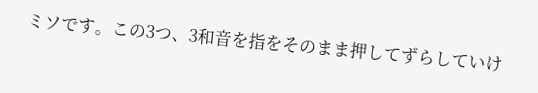ミソです。この3つ、3和音を指をそのまま押してずらしていけ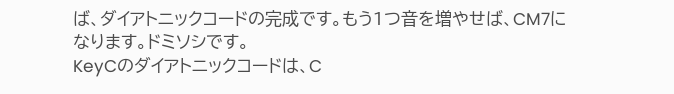ば、ダイアトニックコードの完成です。もう1つ音を増やせば、CM7になります。ドミソシです。
KeyCのダイアトニックコードは、C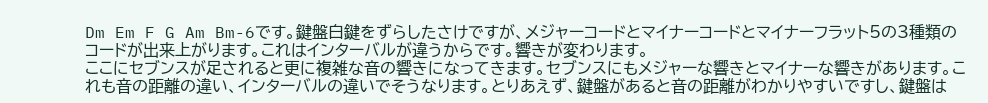Dm Em F G Am Bm-6です。鍵盤白鍵をずらしたさけですが、メジャーコードとマイナーコードとマイナーフラット5の3種類のコードが出来上がります。これはインターバルが違うからです。響きが変わります。
ここにセブンスが足されると更に複雑な音の響きになってきます。セブンスにもメジャーな響きとマイナーな響きがあります。これも音の距離の違い、インターバルの違いでそうなります。とりあえず、鍵盤があると音の距離がわかりやすいですし、鍵盤は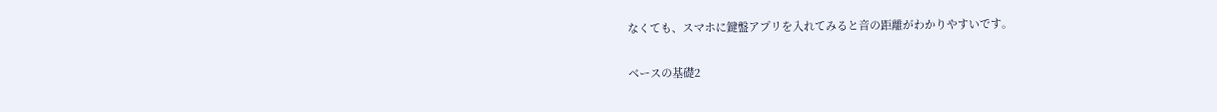なくても、スマホに鍵盤アプリを入れてみると音の距離がわかりやすいです。

ベースの基礎2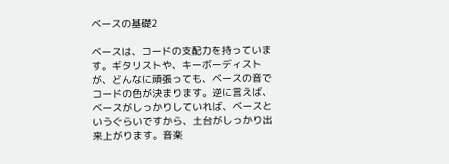ベースの基礎2

ベースは、コードの支配力を持っています。ギタリストや、キーボーディストが、どんなに頑張っても、ベースの音でコードの色が決まります。逆に言えば、ベースがしっかりしていれば、ベースというぐらいですから、土台がしっかり出来上がります。音楽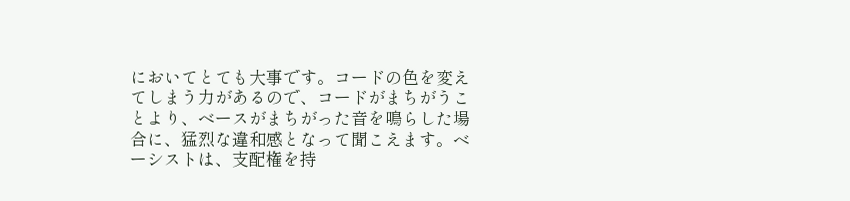においてとても大事です。コードの色を変えてしまう力があるので、コードがまちがうことより、ベースがまちがった音を鳴らした場合に、猛烈な違和感となって聞こえます。ベーシストは、支配権を持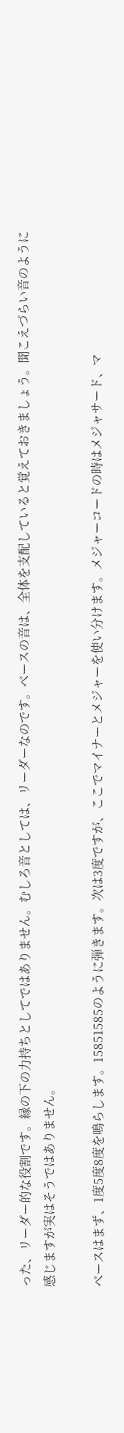った、リーダー的な役割です。縁の下の力持ちとしてではありません。むしろ音としては、リーダーなのです。ベースの音は、全体を支配していると覚えておきましょう。聞こえづらい音のように感じますが実はそうではありません。

ベースはまず、1度5度8度を鳴らします。15851585のように弾きます。次は3度ですが、ここでマイナーとメジャーを使い分けます。メジャーコードの時はメジャサード、マ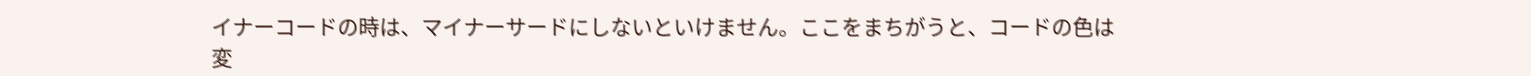イナーコードの時は、マイナーサードにしないといけません。ここをまちがうと、コードの色は変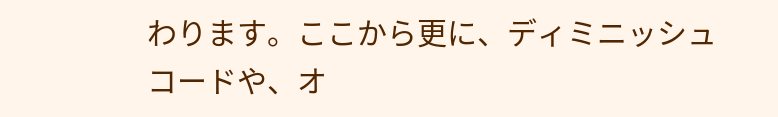わります。ここから更に、ディミニッシュコードや、オ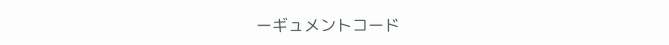ーギュメントコード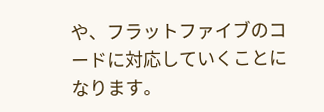や、フラットファイブのコードに対応していくことになります。